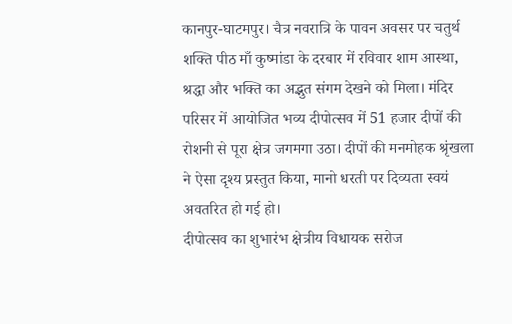कानपुर-घाटमपुर। चैत्र नवरात्रि के पावन अवसर पर चतुर्थ शक्ति पीठ माँ कुष्मांडा के दरबार में रविवार शाम आस्था, श्रद्धा और भक्ति का अद्भुत संगम देखने को मिला। मंदिर परिसर में आयोजित भव्य दीपोत्सव में 51 हजार दीपों की रोशनी से पूरा क्षेत्र जगमगा उठा। दीपों की मनमोहक श्रृंखला ने ऐसा दृश्य प्रस्तुत किया, मानो धरती पर दिव्यता स्वयं अवतरित हो गई हो।
दीपोत्सव का शुभारंभ क्षेत्रीय विधायक सरोज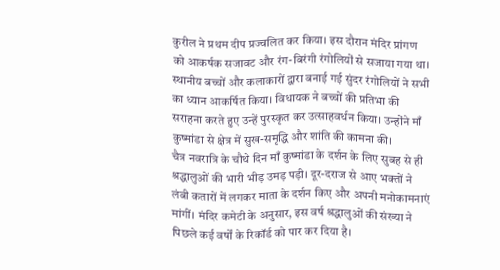कुरील ने प्रथम दीप प्रज्वलित कर किया। इस दौरान मंदिर प्रांगण को आकर्षक सजावट और रंग-बिरंगी रंगोलियों से सजाया गया था। स्थानीय बच्चों और कलाकारों द्वारा बनाई गई सुंदर रंगोलियों ने सभी का ध्यान आकर्षित किया। विधायक ने बच्चों की प्रतिभा की सराहना करते हुए उन्हें पुरस्कृत कर उत्साहवर्धन किया। उन्होंने माँ कुष्मांडा से क्षेत्र में सुख-समृद्धि और शांति की कामना की।
चैत्र नवरात्रि के चौथे दिन माँ कुष्मांडा के दर्शन के लिए सुबह से ही श्रद्धालुओं की भारी भीड़ उमड़ पड़ी। दूर-दराज से आए भक्तों ने लंबी कतारों में लगकर माता के दर्शन किए और अपनी मनोकामनाएं मांगीं। मंदिर कमेटी के अनुसार, इस वर्ष श्रद्धालुओं की संख्या ने पिछले कई वर्षों के रिकॉर्ड को पार कर दिया है।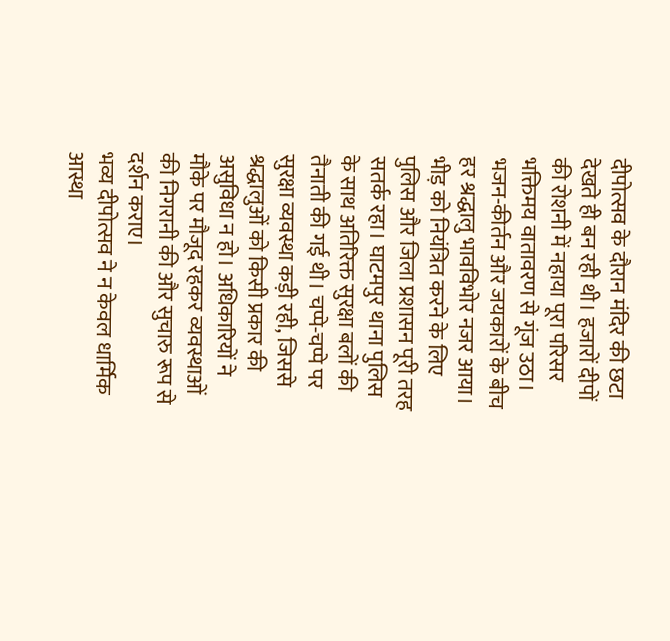दीपोत्सव के दौरान मंदिर की छटा देखते ही बन रही थी। हजारों दीपों की रोशनी में नहाया पूरा परिसर भक्तिमय वातावरण से गूंज उठा। भजन-कीर्तन और जयकारों के बीच हर श्रद्धालु भावविभोर नजर आया।
भीड़ को नियंत्रित करने के लिए पुलिस और जिला प्रशासन पूरी तरह सतर्क रहा। घाटमपुर थाना पुलिस के साथ अतिरिक्त सुरक्षा बलों की तैनाती की गई थी। चप्पे-चप्पे पर सुरक्षा व्यवस्था कड़ी रही, जिससे श्रद्धालुओं को किसी प्रकार की असुविधा न हो। अधिकारियों ने मौके पर मौजूद रहकर व्यवस्थाओं की निगरानी की और सुचारु रूप से दर्शन कराए।
भव्य दीपोत्सव ने न केवल धार्मिक आस्था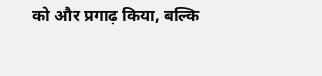को और प्रगाढ़ किया, बल्कि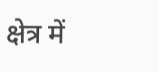क्षेत्र में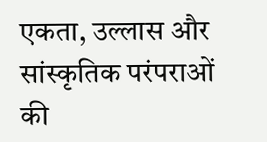एकता, उल्लास और सांस्कृतिक परंपराओं की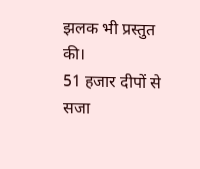झलक भी प्रस्तुत की।
51 हजार दीपों से सजा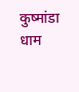कुष्मांडा धाम